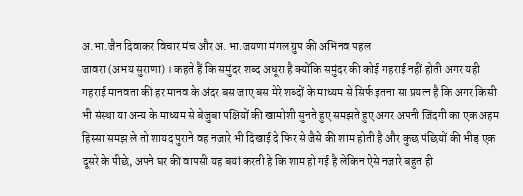अ.भा.जैन दिवाकर विचार मंच और अ. भा.जयणा मंगल ग्रुप की अभिनव पहल
जावरा (अभय सुराणा) । कहते हैं कि समुंदर शब्द अधूरा है क्योंकि समुंदर की कोई गहराई नहीं होती अगर यही गहराई मानवता की हर मानव के अंदर बस जाए बस मेरे शब्दों के माध्यम से सिर्फ इतना सा प्रयत्न है कि अगर किसी भी संस्था या अन्य के माध्यम से बेजुबा पक्षियों की खामोशी सुनते हुए समझते हुए अगर अपनी जिंदगी का एक अहम हिस्सा समझ ले तो शायद पुराने वह नजारे भी दिखाई दे फिर से जैसे की शाम होती है और कुछ पंछियों की भीड़ एक दूसरे के पीछे, अपने घर की वापसी यह बयां करती हे कि शाम हो गई है लेकिन ऐसे नजारे बहुत ही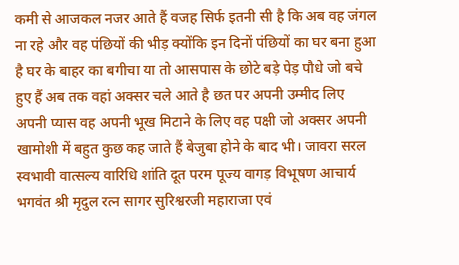कमी से आजकल नजर आते हैं वजह सिर्फ इतनी सी है कि अब वह जंगल ना रहे और वह पंछियों की भीड़ क्योंकि इन दिनों पंछियों का घर बना हुआ है घर के बाहर का बगीचा या तो आसपास के छोटे बड़े पेड़ पौधे जो बचे हुए हैं अब तक वहां अक्सर चले आते है छत पर अपनी उम्मीद लिए अपनी प्यास वह अपनी भूख मिटाने के लिए वह पक्षी जो अक्सर अपनी खामोशी में बहुत कुछ कह जाते हैं बेजुबा होने के बाद भी। जावरा सरल स्वभावी वात्सल्य वारिधि शांति दूत परम पूज्य वागड़ विभूषण आचार्य भगवंत श्री मृदुल रत्न सागर सुरिश्वरजी महाराजा एवं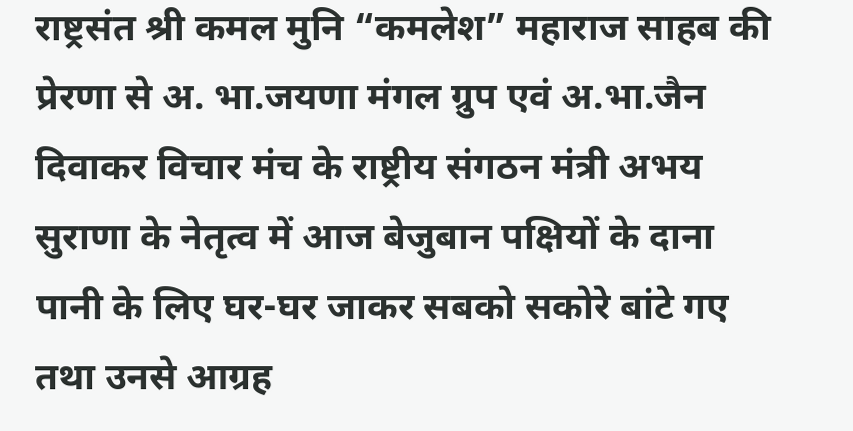राष्ट्रसंत श्री कमल मुनि “कमलेश” महाराज साहब की प्रेरणा से अ. भा.जयणा मंगल ग्रुप एवं अ.भा.जैन दिवाकर विचार मंच के राष्ट्रीय संगठन मंत्री अभय सुराणा के नेतृत्व में आज बेजुबान पक्षियों के दाना पानी के लिए घर-घर जाकर सबको सकोरे बांटे गए तथा उनसे आग्रह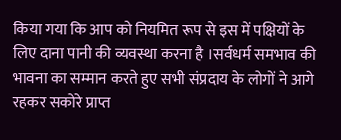किया गया कि आप को नियमित रूप से इस में पक्षियों के लिए दाना पानी की व्यवस्था करना है ।सर्वधर्म समभाव की भावना का सम्मान करते हुए सभी संप्रदाय के लोगों ने आगे रहकर सकोरे प्राप्त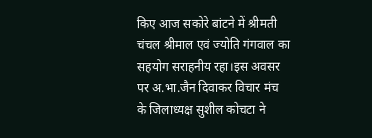किए आज सकोरे बांटने में श्रीमती चंचल श्रीमाल एवं ज्योति गंगवाल का सहयोग सराहनीय रहा।इस अवसर पर अ.भा.जैन दिवाकर विचार मंच के जिलाध्यक्ष सुशील कोचटा ने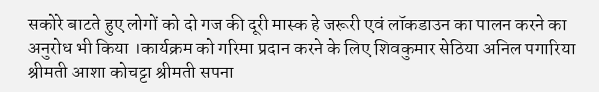सकोरे बाटते हुए लोगों को दो गज की दूरी मास्क हे जरूरी एवं लॉकडाउन का पालन करने का अनुरोध भी किया ।कार्यक्रम को गरिमा प्रदान करने के लिए शिवकुमार सेठिया अनिल पगारिया श्रीमती आशा कोचट्टा श्रीमती सपना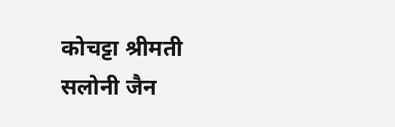कोचट्टा श्रीमती सलोनी जैन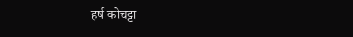हर्ष कोचट्टा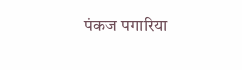पंकज पगारिया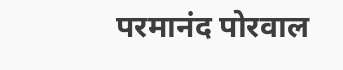परमानंद पोरवाल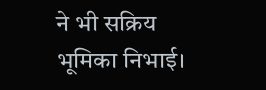ने भी सक्रिय भूमिका निभाई।